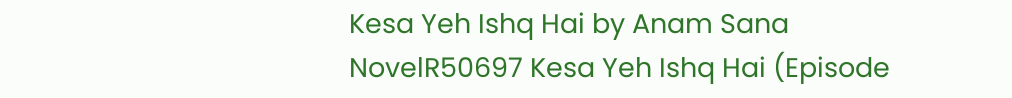Kesa Yeh Ishq Hai by Anam Sana NovelR50697 Kesa Yeh Ishq Hai (Episode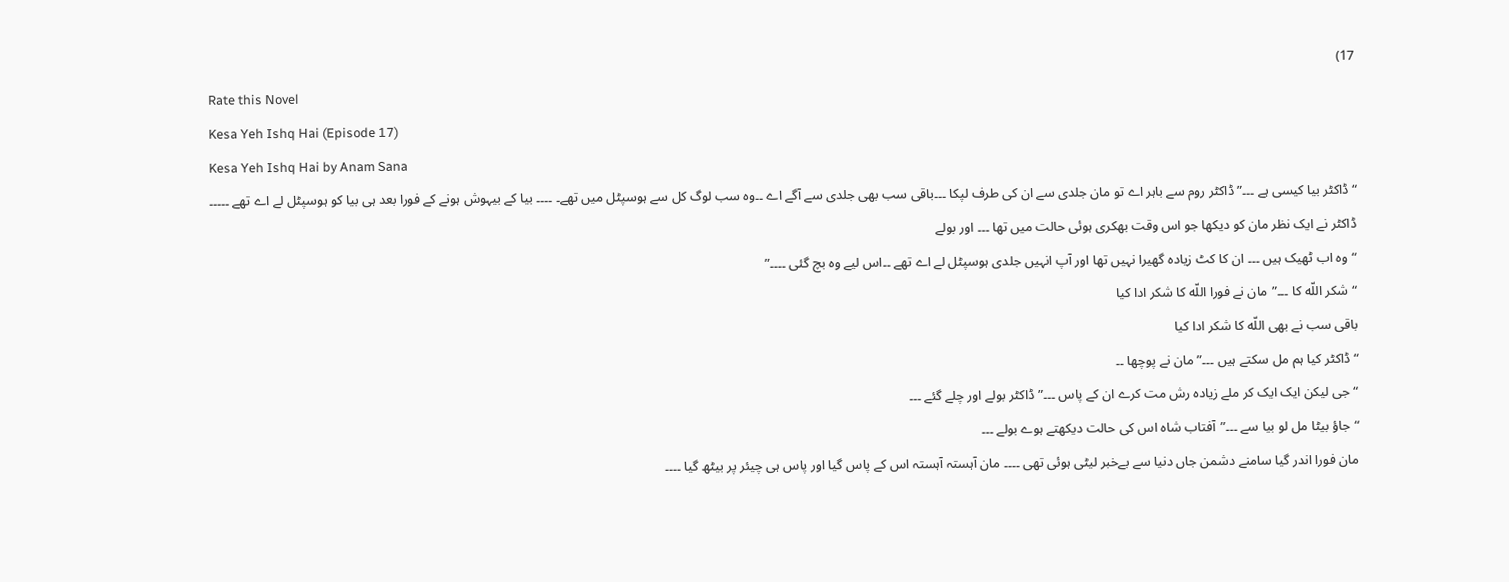17)
Rate this Novel
Kesa Yeh Ishq Hai (Episode 17)
Kesa Yeh Ishq Hai by Anam Sana
“ڈاکٹر بیا کیسی ہے ۔۔۔” ڈاکٹر روم سے باہر اے تو مان جلدی سے ان کی طرف لپکا ۔۔۔باقی سب بھی جلدی سے آگے اے ۔۔وہ سب لوگ کل سے ہوسپٹل میں تھے۔ ۔۔۔۔ بیا کے بیہوش ہونے کے فورا بعد ہی بیا کو ہوسپٹل لے اے تھے ۔۔۔۔۔
ڈاکٹر نے ایک نظر مان کو دیکھا جو اس وقت بھکری ہوئی حالت میں تھا ۔۔۔ اور بولے
“وہ اب ٹھیک ہیں ۔۔۔ ان کا کٹ زیادہ گھیرا نہیں تھا اور آپ انہیں جلدی ہوسپٹل لے اے تھے ۔۔اس لیے وہ بچ گئی ۔۔۔۔”
“شکر اللّه کا ۔۔۔”مان نے فورا اللّه کا شکر ادا کیا
باقی سب نے بھی اللّه کا شکر ادا کیا
“ڈاکٹر کیا ہم مل سکتے ہیں ۔۔۔” مان نے پوچھا ۔۔
“جی لیکن ایک ایک کر ملے زیادہ رش مت کرے ان کے پاس ۔۔۔” ڈاکٹر بولے اور چلے گئے ۔۔۔
“جاؤ بیٹا مل لو بیا سے ۔۔۔”آفتاب شاہ اس کی حالت دیکھتے ہوے بولے ۔۔۔
مان فورا اندر گیا سامنے دشمن جاں دنیا سے بےخبر لیٹی ہوئی تھی ۔۔۔۔ مان آہستہ آہستہ اس کے پاس گیا اور پاس ہی چیئر پر بیٹھ گیا ۔۔۔۔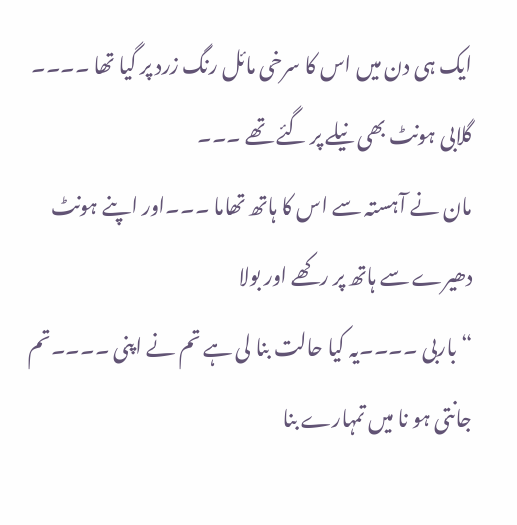ایک ہی دن میں اس کا سرخی مائل رنگ زرد پر گیا تھا ۔۔۔۔ گلابی ہونٹ بھی نیلے پر گئے تھے ۔۔۔
مان نے آہستہ سے اس کا ہاتھ تھاما ۔۔۔اور اپنے ہونٹ دھیرے سے ہاتھ پر رکھے اور بولا
“باربی ۔۔۔۔یہ کیا حالت بنا لی ہے تم نے اپنی ۔۔۔۔تم جانتی ہو نا میں تمہارے بنا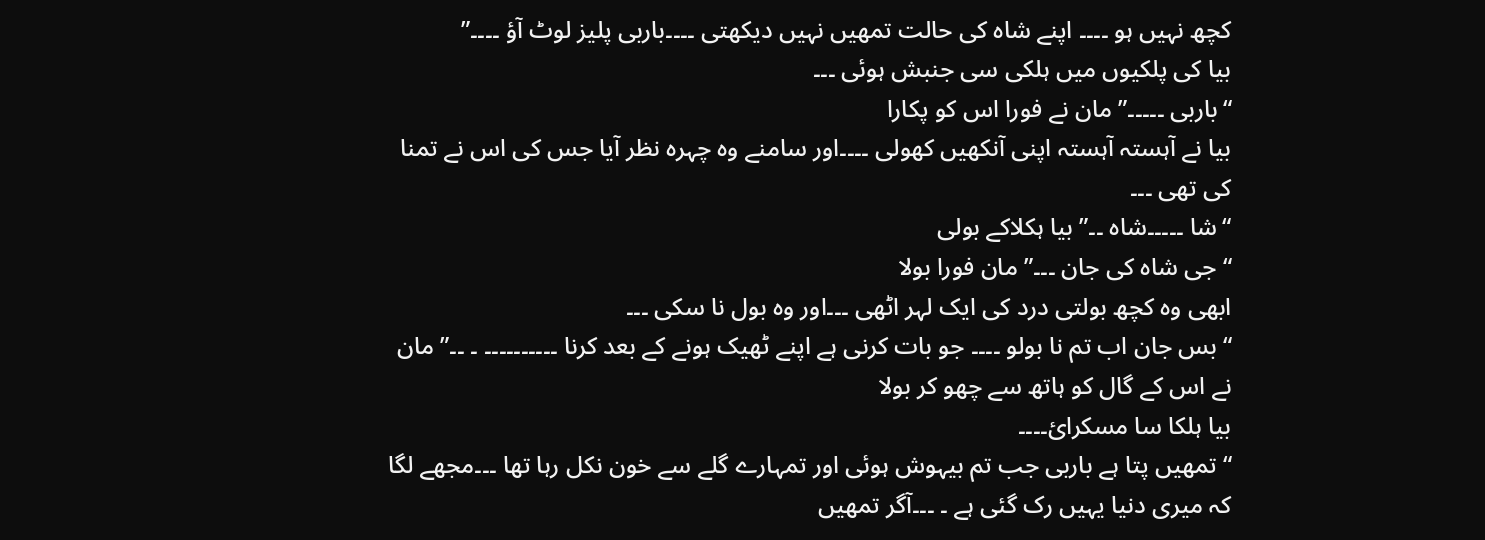کچھ نہیں ہو ۔۔۔۔ اپنے شاہ کی حالت تمھیں نہیں دیکھتی ۔۔۔۔باربی پلیز لوٹ آؤ ۔۔۔۔”
بیا کی پلکیوں میں ہلکی سی جنبش ہوئی ۔۔۔
“باربی ۔۔۔۔۔” مان نے فورا اس کو پکارا
بیا نے آہستہ آہستہ اپنی آنکھیں کھولی ۔۔۔۔اور سامنے وہ چہرہ نظر آیا جس کی اس نے تمنا کی تھی ۔۔۔
“شا ۔۔۔۔۔شاہ ۔۔” بیا ہکلاکے بولی
“جی شاہ کی جان ۔۔۔” مان فورا بولا
ابھی وہ کچھ بولتی درد کی ایک لہر اٹھی ۔۔۔اور وہ بول نا سکی ۔۔۔
“بس جان اب تم نا بولو ۔۔۔۔ جو بات کرنی ہے اپنے ٹھیک ہونے کے بعد کرنا ۔۔۔۔۔۔۔۔۔۔ ۔ ۔۔” مان نے اس کے گال کو ہاتھ سے چھو کر بولا
بیا ہلکا سا مسکرائ۔۔۔۔
“تمھیں پتا ہے باربی جب تم بیہوش ہوئی اور تمہارے گلے سے خون نکل رہا تھا ۔۔۔مجھے لگا کہ میری دنیا یہیں رک گئی ہے ۔ ۔۔۔آگر تمھیں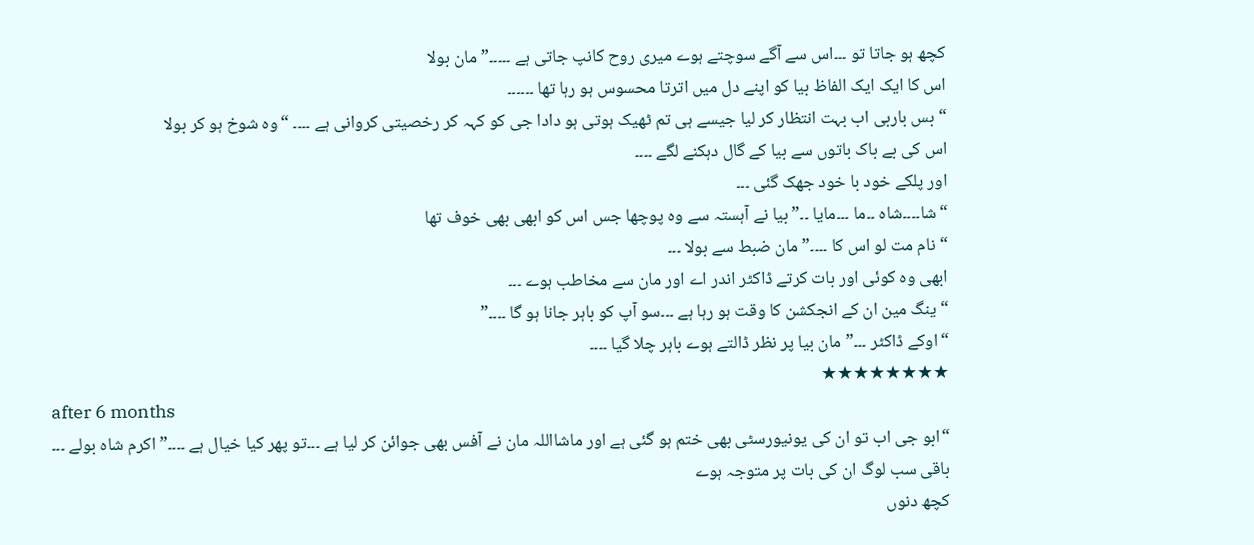کچھ ہو جاتا تو ۔۔۔اس سے آگے سوچتے ہوے میری روح کانپ جاتی ہے ۔۔۔۔۔” مان بولا
اس کا ایک ایک الفاظ بیا کو اپنے دل میں اترتا محسوس ہو رہا تھا ۔۔۔۔۔۔
“بس باربی اب بہت انتظار کر لیا جیسے ہی تم ٹھیک ہوتی ہو دادا جی کو کہہ کر رخصیتی کروانی ہے ۔۔۔۔ “وہ شوخ ہو کر بولا
اس کی بے باک باتوں سے بیا کے گال دہکنے لگے ۔۔۔۔
اور پلکے خود با خود جھک گئی ۔۔۔
“شا۔۔۔۔شاہ ۔۔ما ۔۔۔مایا ۔۔” بیا نے آہستہ سے وہ پوچھا جس اس کو ابھی بھی خوف تھا
“نام مت لو اس کا ۔۔۔۔” مان ضبط سے بولا ۔۔۔
ابھی وہ کوئی اور بات کرتے ڈاکٹر اندر اے اور مان سے مخاطب ہوے ۔۔۔
“ینگ مین ان کے انجکشن کا وقت ہو رہا ہے ۔۔۔سو آپ کو باہر جانا ہو گا ۔۔۔۔”
“اوکے ڈاکٹر ۔۔۔” مان بیا پر نظر ڈالتے ہوے باہر چلا گیا ۔۔۔۔
★★★★★★★★
after 6 months
“ابو جی اب تو ان کی یونیورسٹی بھی ختم ہو گئی ہے اور ماشااللہ مان نے آفس بھی جوائن کر لیا ہے ۔۔۔تو پھر کیا خیال ہے ۔۔۔۔” اکرم شاہ بولے ۔۔۔
باقی سب لوگ ان کی بات پر متوجہ ہوے
کچھ دنوں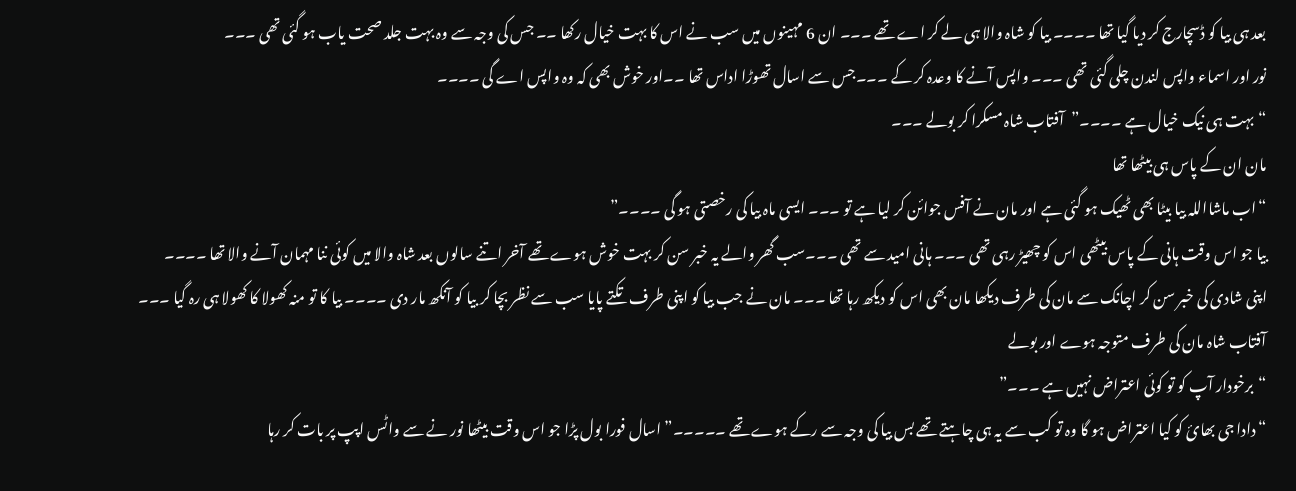بعد ہی بیا کو ڈسچارج کر دیا گیا تھا ۔۔۔۔ بیا کو شاہ والا ہی لے کر اے تھے ۔۔۔ ان 6 مہینوں میں سب نے اس کا بہت خیال رکھا ۔۔ جس کی وجہ سے وہ بہت جلد صحت یاب ہو گئی تھی ۔۔۔
نور اور اسماء واپس لندن چلی گئی تھی ۔۔۔ واپس آنے کا وعدہ کر کے ۔۔۔جس سے اسال تھوڑا اداس تھا ۔۔اور خوش بھی کہ وہ واپس اے گی ۔۔۔۔
“بہت ہی نیک خیال ہے ۔۔۔۔”آفتاب شاہ مسکرا کر بولے ۔۔۔
مان ان کے پاس ہی بیٹھا تھا
“اب ماشااللہ بیا بیٹا بھی ٹھیک ہو گئی ہے اور مان نے آفس جوائن کر لیا ہے تو ۔۔۔ ایسی ماہ بیا کی رخصتی ہو گی ۔۔۔۔”
بیا جو اس وقت ہانی کے پاس بیٹھی اس کو چھیڑ رہی تھی ۔۔۔ ہانی امید سے تھی ۔۔۔سب گھر والے یہ خبر سن کر بہت خوش ہوے تھے آخر اتنے سالوں بعد شاہ والا میں کوئی ننا مہمان آنے والا تھا ۔۔۔۔
اپنی شادی کی خبر سن کر اچانک سے مان کی طرف دیکھا مان بھی اس کو دیکھ رہا تھا ۔۔۔ مان نے جب بیا کو اپنی طرف تکتے پایا سب سے نظر بچا کر بیا کو آنکھ مار دی ۔۔۔۔ بیا کا تو منہ کھولا کا کھولا ہی رہ گیا ۔۔۔
آفتاب شاہ مان کی طرف متوجہ ہوے اور بولے
“برخودار آپ کو تو کوئی اعتراض نہیں ہے ۔۔۔”
“دادا جی بھائ کو کیا اعتراض ہو گا وہ تو کب سے یہ ہی چاہتے تھے بس بیا کی وجہ سے رکے ہوے تھے ۔۔۔۔۔” اسال فورا بول پڑا جو اس وقت بیٹھا نور نے سے واٹس اپپ پر بات کر رہا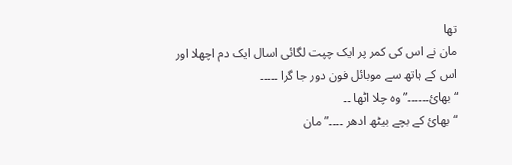تھا
مان نے اس کی کمر پر ایک چپت لگائی اسال ایک دم اچھلا اور اس کے ہاتھ سے موبائل فون دور جا گرا ۔۔۔۔۔
“بھائ۔۔۔۔۔۔” وہ چلا اٹھا ۔۔
“بھائ کے بچے بیٹھ ادھر ۔۔۔۔” مان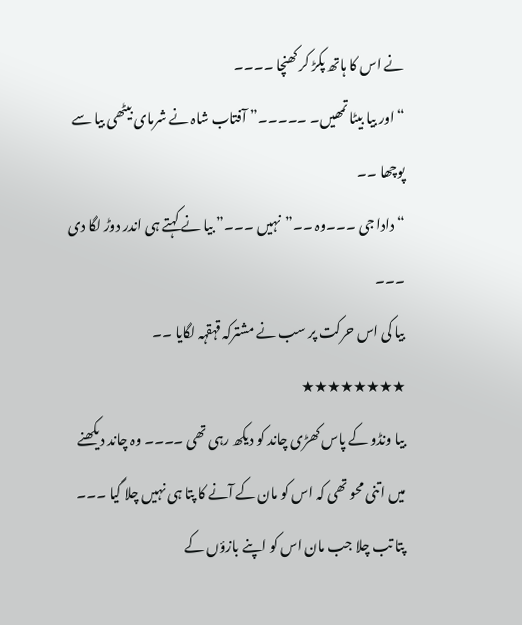نے اس کا ہاتھ پکڑ کر کھنچا ۔۔۔۔
“اور بیا بیٹا تمھیں۔ ۔۔۔۔۔” آفتاب شاہ نے شرمای بیٹھی بیا سے پوچھا ۔۔
“دادا جی ۔۔۔وہ ۔۔”نہیں ۔۔۔” بیا نے کہتے ہی اندر دوڑ لگا دی ۔۔۔
بیا کی اس حرکت پر سب نے مشترکہ قہقہہ لگایا ۔۔
★★★★★★★★
بیا ونڈو کے پاس کھڑی چاند کو دیکھ رہی تھی ۔۔۔۔ وہ چاند دیکھنے میں اتنی محو تھی کہ اس کو مان کے آنے کا پتا ہی نہیں چلا گیا ۔۔۔
پتا تب چلا جب مان اس کو اپنے بازؤں کے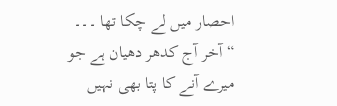احصار میں لے چکا تھا ۔۔۔
“آخر آج کدھر دھیان ہے جو میرے آنے کا پتا بھی نہیں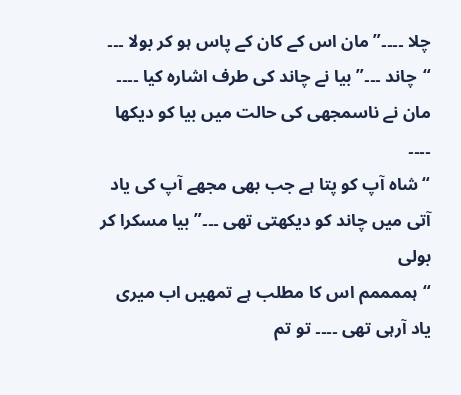چلا ۔۔۔۔” مان اس کے کان کے پاس ہو کر بولا ۔۔۔
“چاند ۔۔۔” بیا نے چاند کی طرف اشارہ کیا ۔۔۔۔
مان نے ناسمجھی کی حالت میں بیا کو دیکھا ۔۔۔۔
“شاہ آپ کو پتا ہے جب بھی مجھے آپ کی یاد آتی میں چاند کو دیکھتی تھی ۔۔۔” بیا مسکرا کر بولی
“ہممممم اس کا مطلب ہے تمھیں اب میری یاد آرہی تھی ۔۔۔۔ تو تم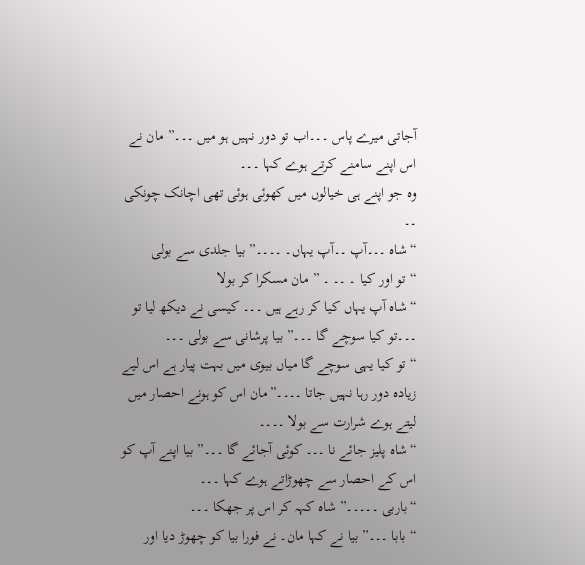آجاتی میرے پاس ۔۔۔اب تو دور نہیں ہو میں ۔۔۔” مان نے اس اپنے سامنے کرتے ہوے کہا ۔۔۔
وہ جو اپنے ہی خیالوں میں کھوئی ہوئی تھی اچانک چونکی ۔۔
“شاہ ۔۔۔آپ ۔۔آپ یہاں۔ ۔۔۔۔” بیا جلدی سے بولی
“تو اور کیا ۔ ۔۔ ۔ ” مان مسکرا کر بولا
“شاہ آپ یہاں کیا کر رہے ہیں ۔۔۔ کیسی نے دیکھ لیا تو ۔۔۔تو کیا سوچے گا ۔۔۔” بیا پرشانی سے بولی ۔۔۔
“تو کیا یہی سوچے گا میاں بیوی میں بہت پیار ہے اس لیے زیادہ دور رہا نہیں جاتا ۔۔۔۔”مان اس کو ہونے احصار میں لیتے ہوے شرارت سے بولا ۔۔۔۔
“شاہ پلیز جائے نا ۔۔۔ کوئی آجائے گا ۔۔۔” بیا اپنے آپ کو اس کے احصار سے چھوڑاتے ہوے کہا ۔۔۔
“باربی ۔۔۔۔۔” شاہ کہہ کر اس پر جھکا ۔۔۔
“بابا ۔۔۔” بیا نے کہا مان۔ نے فورا بیا کو چھوڑ دیا اور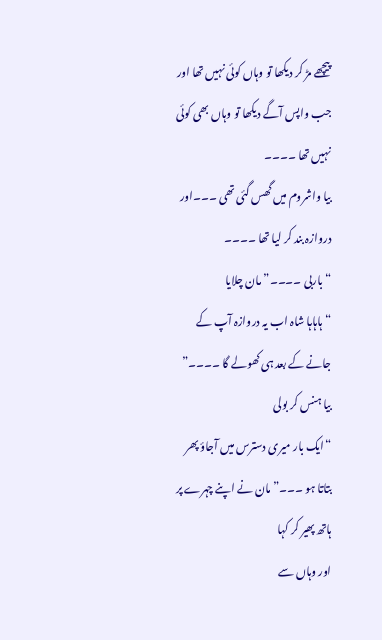پیچھے مڑ کر دیکھا تو وہاں کوئی نہیں تھا اور جب واپس آگے دیکھا تو وہاں بھی کوئی نہیں تھا ۔۔۔۔
بیا واشروم میں گھس گئی تھی ۔۔۔اور دروازہ بند کر لیا تھا ۔۔۔۔
“باربی ۔۔۔۔” مان چلایا
“ہاہاہا شاہ اب یہ دروازہ آپ کے جانے کے بعد ہی کھولے گا ۔۔۔۔” بیا ہنس کر بولی
“ایک بار میری دسترس میں آجاؤ پھر بتاتا ہو ۔۔۔” مان نے اپنے چہرے پر ہاتھ پھیر کر کہا
اور وہاں سے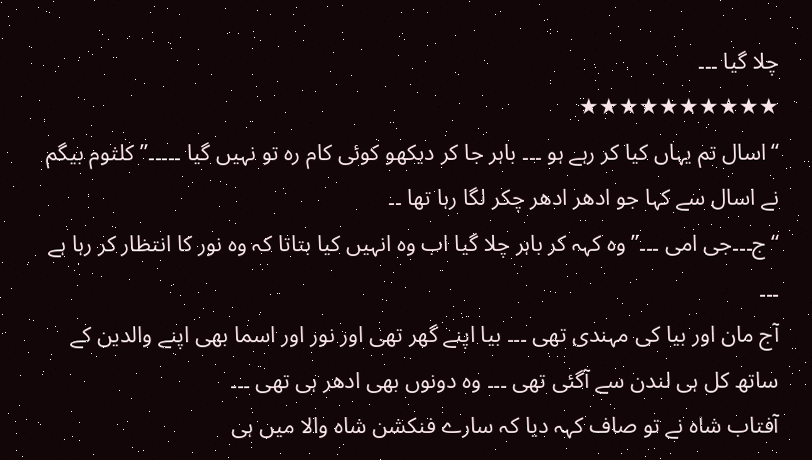چلا گیا ۔۔۔
★★★★★★★★★★
“اسال تم یہاں کیا کر رہے ہو ۔۔۔ باہر جا کر دیکھو کوئی کام رہ تو نہیں گیا ۔۔۔۔۔” کلثوم بیگم نے اسال سے کہا جو ادھر ادھر چکر لگا رہا تھا ۔۔
“ج۔۔۔جی امی ۔۔۔” وہ کہہ کر باہر چلا گیا اب وہ انہیں کیا بتاتا کہ وہ نور کا انتظار کر رہا ہے ۔۔۔
آج مان اور بیا کی مہندی تھی ۔۔۔ بیا اپنے گھر تھی اور نور اور اسما بھی اپنے والدین کے ساتھ کل ہی لندن سے آگئی تھی ۔۔۔ وہ دونوں بھی ادھر ہی تھی ۔۔۔
آفتاب شاہ نے تو صاف کہہ دیا کہ سارے فنکشن شاہ والا میں ہی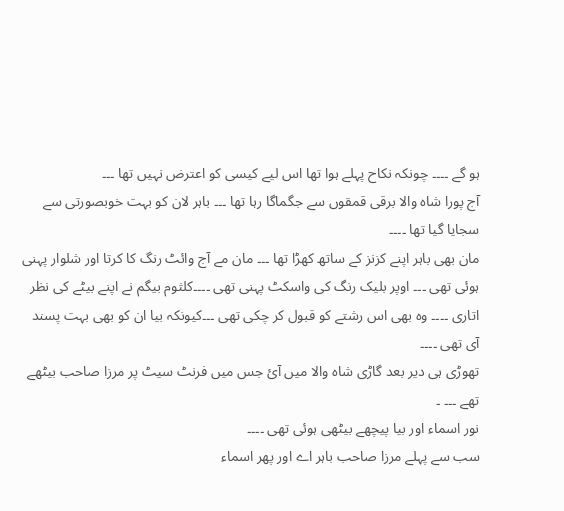ہو گے ۔۔۔۔ چونکہ نکاح پہلے ہوا تھا اس لیے کیسی کو اعترض نہیں تھا ۔۔۔
آج پورا شاہ والا برقی قمقوں سے جگماگا رہا تھا ۔۔۔ باہر لان کو بہت خوبصورتی سے سجایا گیا تھا ۔۔۔۔
مان بھی باہر اپنے کزنز کے ساتھ کھڑا تھا ۔۔۔ مان مے آج وائٹ رنگ کا کرتا اور شلوار پہنی ہوئی تھی ۔۔۔ اوپر بلیک رنگ کی واسکٹ پہنی تھی ۔۔۔۔کلثوم بیگم نے اپنے بیٹے کی نظر اتاری ۔۔۔۔ وہ بھی اس رشتے کو قبول کر چکی تھی ۔۔۔کیونکہ بیا ان کو بھی بہت پسند آی تھی ۔۔۔۔
تھوڑی ہی دیر بعد گاڑی شاہ والا میں آئ جس میں فرنٹ سیٹ پر مرزا صاحب بیٹھے تھے ۔۔۔ ۔
نور اسماء اور بیا پیچھے بیٹھی ہوئی تھی ۔۔۔۔
سب سے پہلے مرزا صاحب باہر اے اور پھر اسماء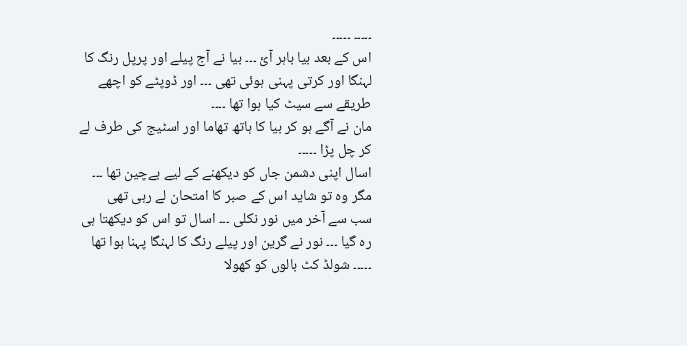۔۔۔۔۔ ۔۔۔۔۔
اس کے بعد بیا باہر آئ ۔۔۔ بیا نے آج پیلے اور پرپل رنگ کا لہنگا اور کرتی پہنی ہوئی تھی ۔۔۔ اور ڈوپٹے کو اچھے طریقے سے سیٹ کیا ہوا تھا ۔۔۔۔
مان نے آگے ہو کر بیا کا ہاتھ تھاما اور اسٹیج کی طرف لے کر چل پڑا ۔۔۔۔۔
اسال اپنی دشمن جاں کو دیکھنے کے لیے بےچین تھا ۔۔۔ مگر وہ تو شاید اس کے صبر کا امتحان لے رہی تھی
سب سے آخر میں نور نکلی ۔۔۔ اسال تو اس کو دیکھتا ہی رہ گیا ۔۔۔ نور نے گرین اور پیلے رنگ کا لہنگا پہنا ہوا تھا ۔۔۔۔۔ شولڈ کٹ بالوں کو کھولا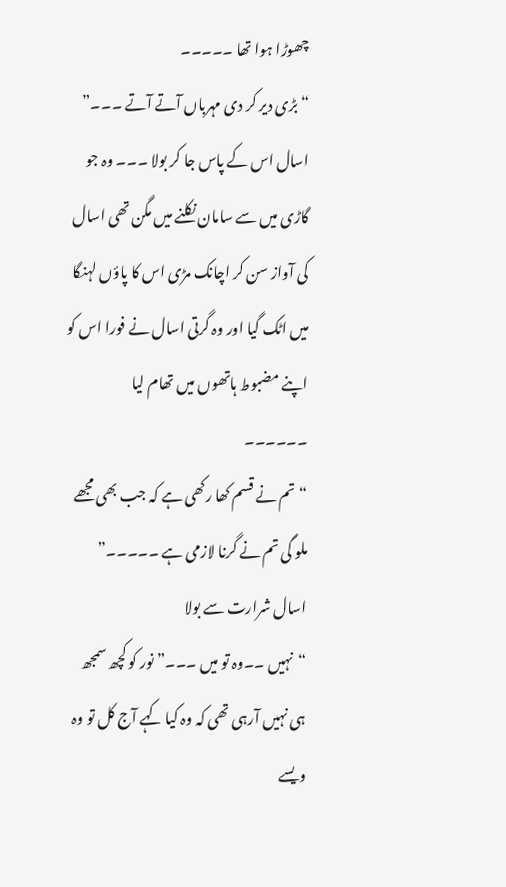چھوڑا ہوا تھا ۔۔۔۔۔
“بڑی دیر کر دی مہرباں آتے آتے ۔۔۔” اسال اس کے پاس جا کر بولا ۔۔۔ وہ جو گاڑی میں سے سامان نکلنے میں مگن تھی اسال کی آواز سن کر اچانک مڑی اس کا پاؤں لہنگا میں اٹک گیا اور وہ گرتی اسال نے فورا اس کو اپنے مضبوط ہاتھوں میں تھام لیا ۔۔۔۔۔۔
“تم نے قسم کھا رکھی ہے کہ جب بھی مجھے ملو گی تم نے گرنا لازمی ہے ۔۔۔۔۔” اسال شرارت سے بولا
“نہیں ۔۔وہ تو میں ۔۔۔” نور کو کچھ سمجھ ہی نہیں آرہی تھی کہ وہ کیا کہے آج کل تو وہ ویسے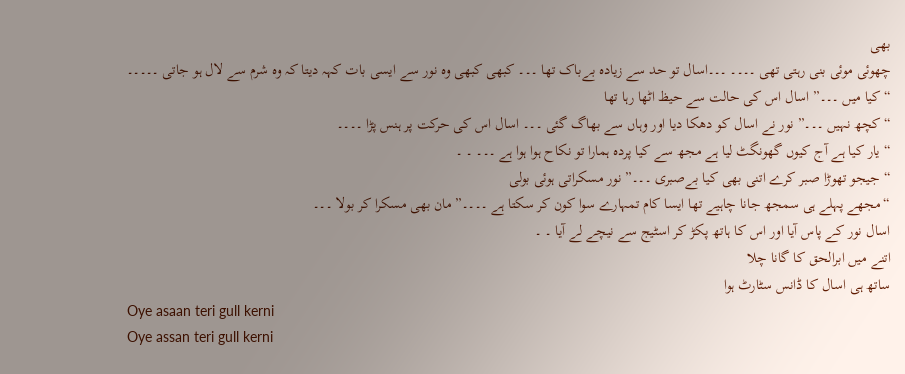بھی
چھوئی موئی بنی رہتی تھی ۔۔۔۔ ۔۔۔اسال تو حد سے زیادہ بےباک تھا ۔۔۔ کبھی کبھی وہ نور سے ایسی بات کہہ دیتا کہ وہ شرم سے لال ہو جاتی ۔۔۔۔۔
“کیا میں ۔۔۔” اسال اس کی حالت سے حیظ اٹھا رہا تھا
“کچھ نہیں ۔۔۔” نور نے اسال کو دھکا دیا اور وہاں سے بھاگ گئی ۔۔۔ اسال اس کی حرکت پر ہنس پڑا ۔۔۔۔
“یار کیا ہے آج کیوں گھونگٹ لیا ہے مجھ سے کیا پردہ ہمارا تو نکاح ہوا ہوا ہے ۔۔۔ ۔ ۔
“جیجو تھوڑا صبر کرے اتنی بھی کیا بےصبری ۔۔۔” نور مسکراتی ہوئی بولی
“مجھے پہلے ہی سمجھ جانا چاہیے تھا ایسا کام تمہارے سوا کون کر سکتا ہے ۔۔۔۔” مان بھی مسکرا کر بولا ۔۔۔
اسال نور کے پاس آیا اور اس کا ہاتھ پکڑ کر اسٹیج سے نیچے لے آیا ۔ ۔
اتنے میں ابرالحق کا گانا چلا
ساتھ ہی اسال کا ڈانس سٹارٹ ہوا
Oye asaan teri gull kerni
Oye assan teri gull kerni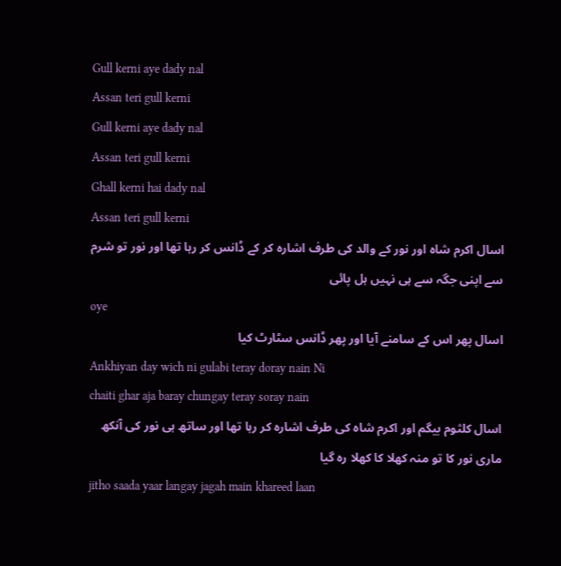Gull kerni aye dady nal
Assan teri gull kerni
Gull kerni aye dady nal
Assan teri gull kerni
Ghall kerni hai dady nal
Assan teri gull kerni
اسال اکرم شاہ اور نور کے والد کی طرف اشارہ کر کے ڈانس کر رہا تھا اور نور تو شرم سے اپنی جگہ سے ہی نہیں ہل پائی
oye
اسال پھر اس کے سامنے آیا اور پھر ڈانس سٹارٹ کیا
Ankhiyan day wich ni gulabi teray doray nain Ni
chaiti ghar aja baray chungay teray soray nain
اسال کلثوم بیگم اور اکرم شاہ کی طرف اشارہ کر رہا تھا اور ساتھ ہی نور کی آنکھ ماری نور کا تو منہ کھلا کا کھلا رہ گیا
jitho saada yaar langay jagah main khareed laan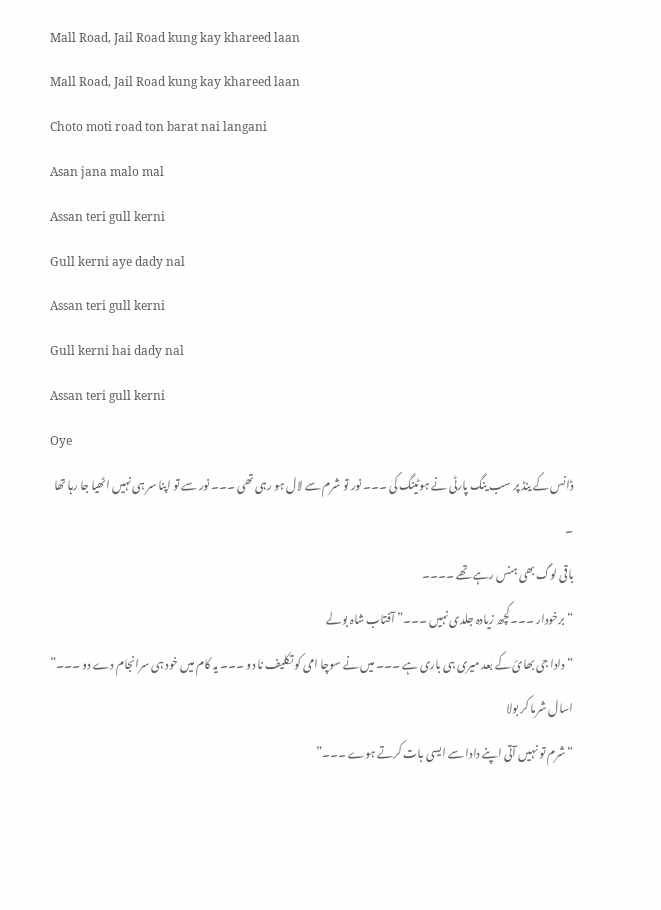Mall Road, Jail Road kung kay khareed laan
Mall Road, Jail Road kung kay khareed laan
Choto moti road ton barat nai langani
Asan jana malo mal
Assan teri gull kerni
Gull kerni aye dady nal
Assan teri gull kerni
Gull kerni hai dady nal
Assan teri gull kerni
Oye
ڈانس کے ینڈ پر سب ینگ پارٹی نے ہوٹینگ کی ۔۔۔ نور تو شرم سے لال ہو رہی تھی ۔۔۔ نور سے تو اپنا سر ہی نہیں اٹھیا جا رہا تھا ۔
باقی لوگ بھی ہنس رہے تھے ۔۔۔۔
“برخودار ۔۔۔کچھ زیادہ جلدی نہیں ۔۔۔” آفتاب شاہ بولے
“دادا جی بھائ کے بعد میری ہی باری ہے ۔۔۔ میں نے سوچا امی کو تکلیف نا دو ۔۔۔ یہ کام میں خود ہی سرانجام دے دو ۔۔۔” اسال شرما کر بولا
“شرم تو نہیں آتی اپنے دادا سے ایسی بات کرتے ہوے ۔۔۔”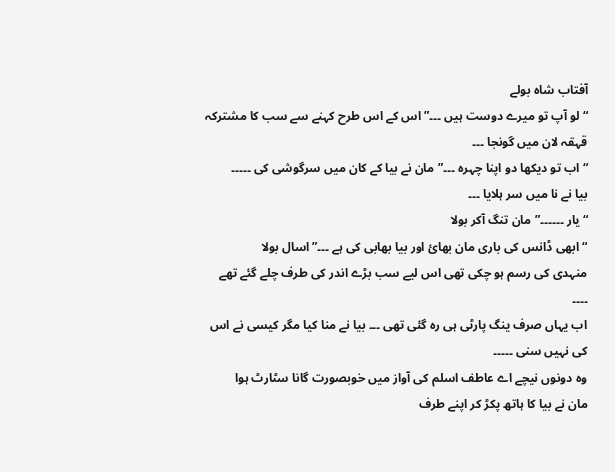آفتاب شاہ بولے
“لو آپ تو میرے دوست ہیں ۔۔۔” اس کے اس طرح کہنے سے سب کا مشترکہ قہقہ لان میں گونجا ۔۔۔
“اب تو دیکھا دو اپنا چہرہ ۔۔۔”مان نے بیا کے کان میں سرگوشی کی ۔۔۔۔۔
بیا نے نا میں سر ہلایا ۔۔۔
“یار ۔۔۔۔۔۔”مان تنگ آکر بولا
“ابھی ڈانس کی باری مان بھائ اور بیا بھابی کی ہے ۔۔۔” اسال بولا
منہدی کی رسم ہو چکی تھی اس لیے سب بڑے اندر کی طرف چلے گئے تھے ۔۔۔۔
اب یہاں صرف ینگ پارٹی ہی رہ گئی تھی ۔۔۔ بیا نے منا کیا مگر کیسی نے اس کی نہیں سنی ۔۔۔۔۔
وہ دونوں نیچے اے عاطف اسلم کی آواز میں خوبصورت گانا سٹارٹ ہوا
مان نے بیا کا ہاتھ پکڑ کر اپنے طرف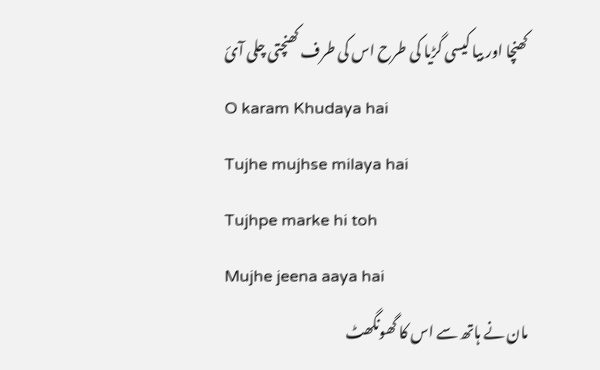کھنچا اور بیا کیسی گڑیا کی طرح اس کی طرف کھنچتی چلی آئ
O karam Khudaya hai
Tujhe mujhse milaya hai
Tujhpe marke hi toh
Mujhe jeena aaya hai
مان نے ہاتھ سے اس کا گھونگھٹ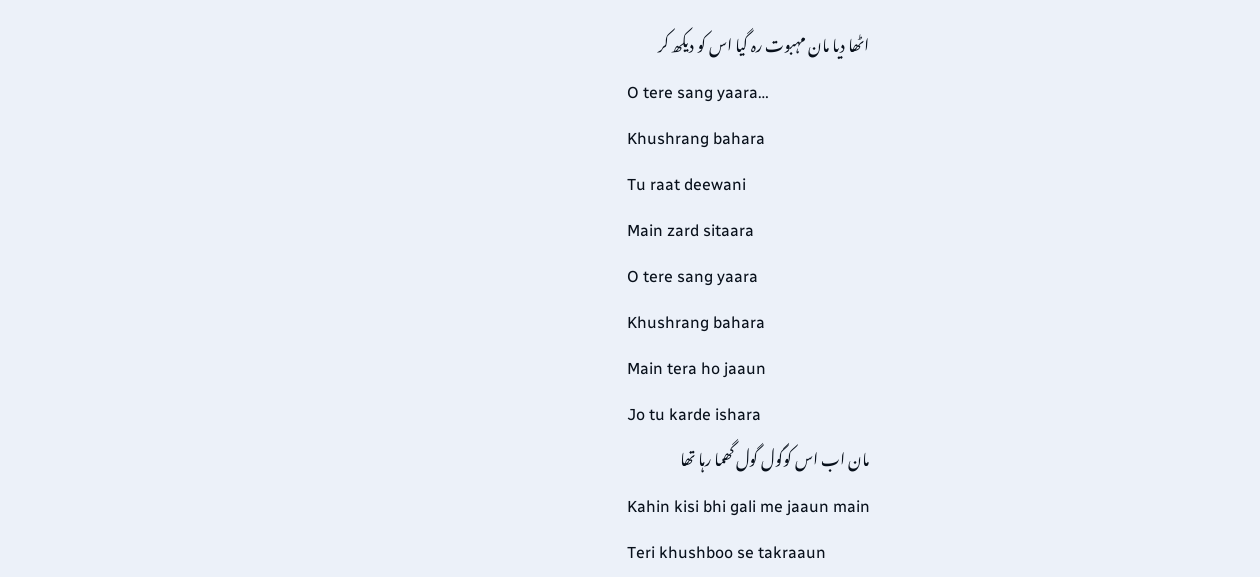اٹھا دیا مان مہبوت رہ گیا اس کو دیکھ کر
O tere sang yaara…
Khushrang bahara
Tu raat deewani
Main zard sitaara
O tere sang yaara
Khushrang bahara
Main tera ho jaaun
Jo tu karde ishara
مان اب اس کوگول گول گھما رہا تھا
Kahin kisi bhi gali me jaaun main
Teri khushboo se takraaun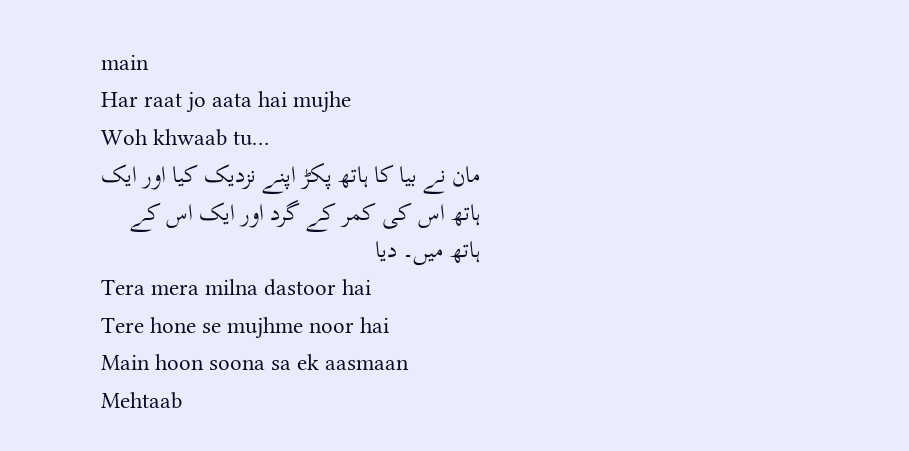main
Har raat jo aata hai mujhe
Woh khwaab tu…
مان نے بیا کا ہاتھ پکڑ اپنے نزدیک کیا اور ایک ہاتھ اس کی کمر کے گرد اور ایک اس کے ہاتھ میں۔ دیا
Tera mera milna dastoor hai
Tere hone se mujhme noor hai
Main hoon soona sa ek aasmaan
Mehtaab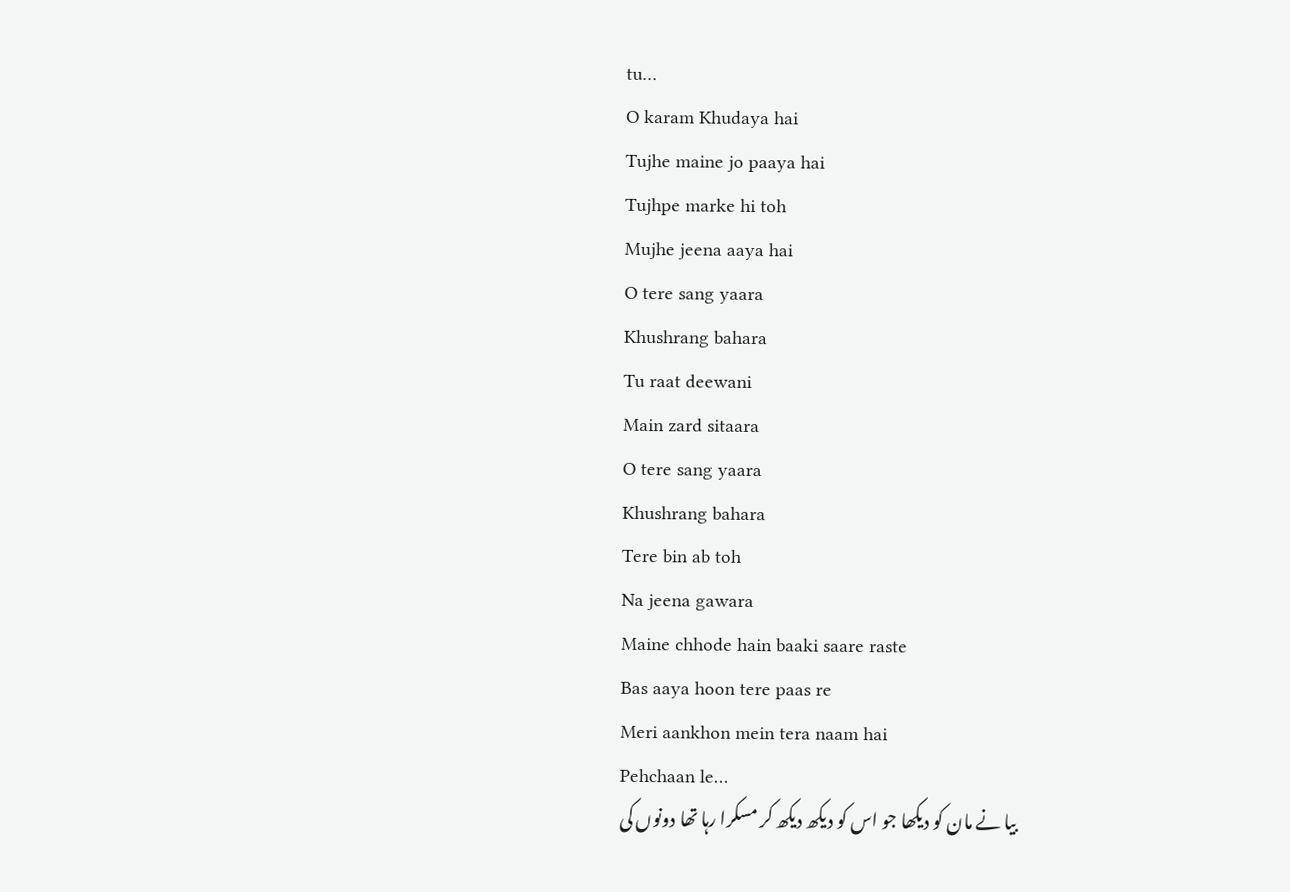tu…
O karam Khudaya hai
Tujhe maine jo paaya hai
Tujhpe marke hi toh
Mujhe jeena aaya hai
O tere sang yaara
Khushrang bahara
Tu raat deewani
Main zard sitaara
O tere sang yaara
Khushrang bahara
Tere bin ab toh
Na jeena gawara
Maine chhode hain baaki saare raste
Bas aaya hoon tere paas re
Meri aankhon mein tera naam hai
Pehchaan le…
بیا نے مان کو دیکھا جو اس کو دیکھ دیکھ کر مسکرا رہا تھا دونوں کی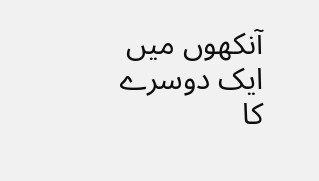آنکھوں میں ایک دوسرے کا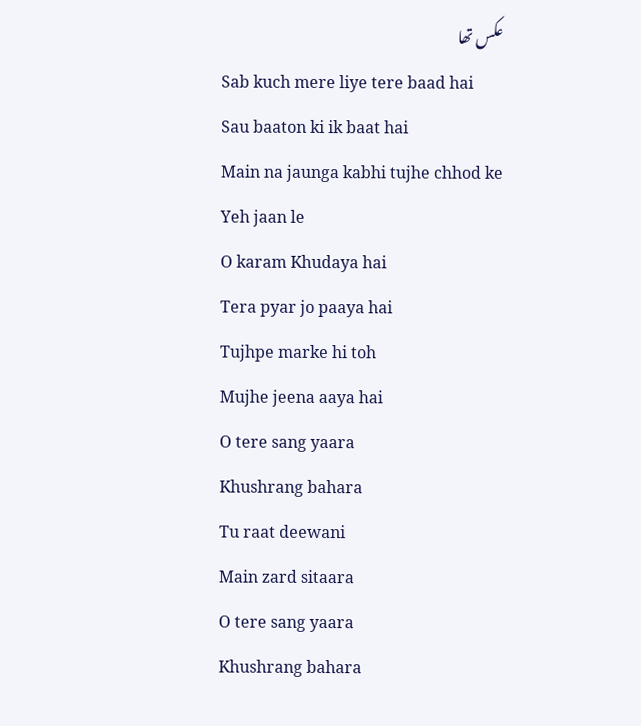عکس تھا
Sab kuch mere liye tere baad hai
Sau baaton ki ik baat hai
Main na jaunga kabhi tujhe chhod ke
Yeh jaan le
O karam Khudaya hai
Tera pyar jo paaya hai
Tujhpe marke hi toh
Mujhe jeena aaya hai
O tere sang yaara
Khushrang bahara
Tu raat deewani
Main zard sitaara
O tere sang yaara
Khushrang bahara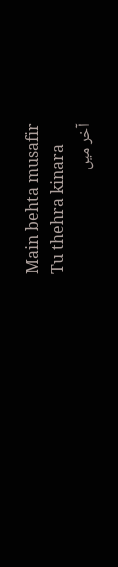Main behta musafir
Tu thehra kinara
آخر میں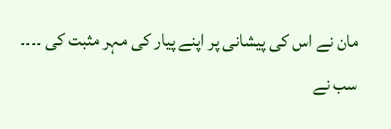مان نے اس کی پیشانی پر اپنے پیار کی مہر مثبت کی ۔۔۔۔
سب نے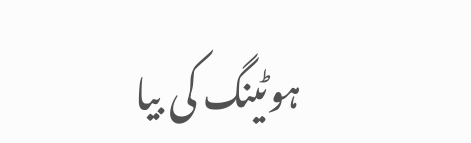ہوٹینگ کی بیا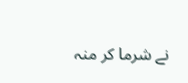نے شرما کر منہ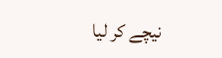نیچے کر لیا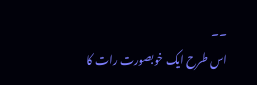۔۔
اس طرح ایک خوبصورت رات کا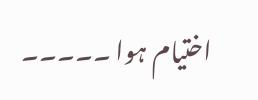اختیام ہوا ۔۔۔۔۔